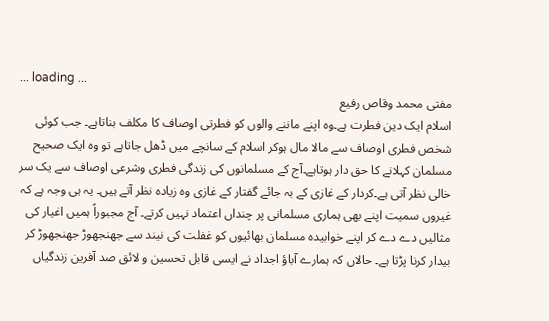... loading ...
مفتی محمد وقاص رفیع
اسلام ایک دین فطرت ہے۔وہ اپنے ماننے والوں کو فطرتی اوصاف کا مکلف بناتاہے۔ جب کوئی شخص فطری اوصاف سے مالا مال ہوکر اسلام کے سانچے میں ڈھل جاتاہے تو وہ ایک صحیح مسلمان کہلانے کا حق دار ہوتاہے۔آج کے مسلمانوں کی زندگی فطری وشرعی اوصاف سے یک سر خالی نظر آتی ہے۔کردار کے غازی کے بہ جائے گفتار کے غازی وہ زیادہ نظر آتے ہیں۔ یہ ہی وجہ ہے کہ غیروں سمیت اپنے بھی ہماری مسلمانی پر چنداں اعتماد نہیں کرتے۔ آج مجبوراً ہمیں اغیار کی مثالیں دے دے کر اپنے خوابیدہ مسلمان بھائیوں کو غفلت کی نیند سے جھنجھوڑ جھنجھوڑ کر بیدار کرنا پڑتا ہے۔ حالاں کہ ہمارے آباؤ اجداد نے ایسی قابل تحسین و لائق صد آفرین زندگیاں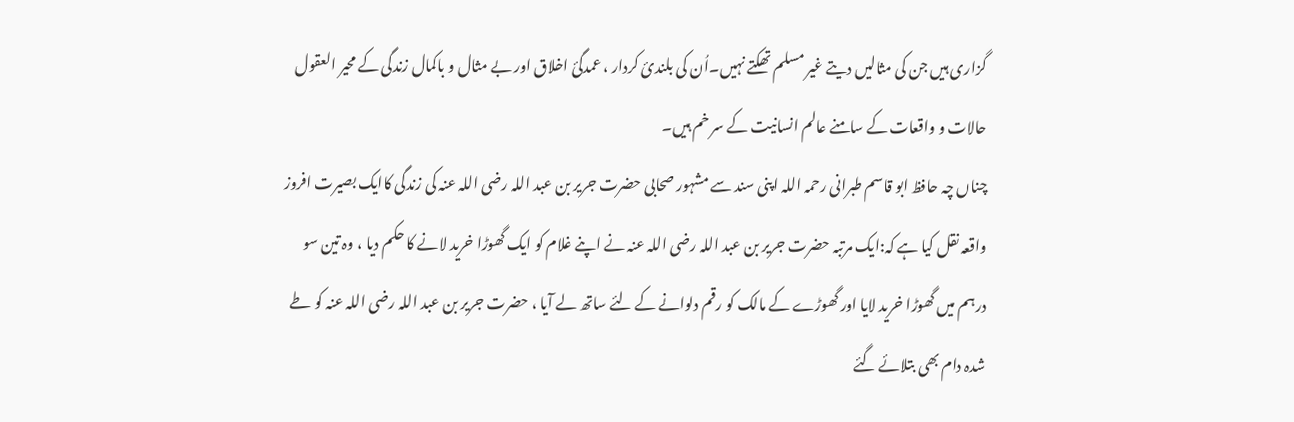گزاری ہیں جن کی مثالیں دیتے غیر مسلم تھکتے نہیں۔اُن کی بلندیٔ کردار ، عمدگیٔ اخلاق اور بے مثال و باکمال زندگی کے محیر العقول حالات و واقعات کے سامنے عالم انسانیت کے سر خم ہیں۔
چناں چہ حافظ ابو قاسم طبرانی رحمہ اللہ اپنی سند سے مشہور صحابی حضرت جریر بن عبد اللہ رضی اللہ عنہ کی زندگی کاایک بصیرت افروز واقعہ نقل کیا ہے کہ:ایک مرتبہ حضرت جریر بن عبد اللہ رضی اللہ عنہ نے اپنے غلام کو ایک گھوڑا خرید لانے کا حکم دیا ، وہ تین سو درہم میں گھوڑا خرید لایا اور گھوڑے کے مالک کو رقم دلوانے کے لئے ساتھ لے آیا ، حضرت جریر بن عبد اللہ رضی اللہ عنہ کو طے شدہ دام بھی بتلائے گئے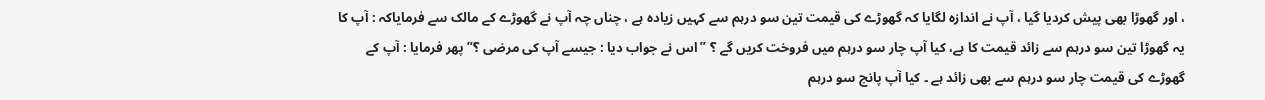، اور گھوڑا بھی پیش کردیا گیا ، آپ نے اندازہ لگایا کہ گھوڑے کی قیمت تین سو درہم سے کہیں زیادہ ہے ، چناں چہ آپ نے گھوڑے کے مالک سے فرمایاکہ : آپ کا یہ گھوڑا تین سو درہم سے زائد قیمت کا ہے، کیا آپ چار سو درہم میں فروخت کریں گے ؟ ” اس نے جواب دیا : جیسے آپ کی مرضی ؟” پھر فرمایا : آپ کے گھوڑے کی قیمت چار سو درہم سے بھی زائد ہے ۔ کیا آپ پانچ سو درہم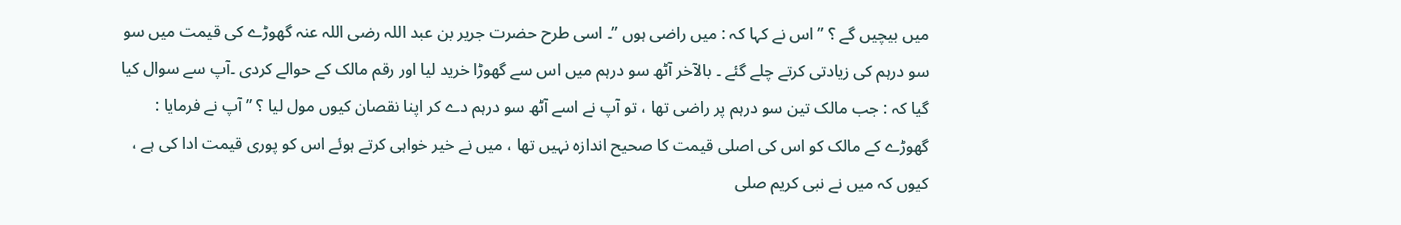میں بیچیں گے ؟ ” اس نے کہا کہ : میں راضی ہوں ”۔ اسی طرح حضرت جریر بن عبد اللہ رضی اللہ عنہ گھوڑے کی قیمت میں سو سو درہم کی زیادتی کرتے چلے گئے ۔ بالآخر آٹھ سو درہم میں اس سے گھوڑا خرید لیا اور رقم مالک کے حوالے کردی ۔آپ سے سوال کیا گیا کہ : جب مالک تین سو درہم پر راضی تھا ، تو آپ نے اسے آٹھ سو درہم دے کر اپنا نقصان کیوں مول لیا ؟ ” آپ نے فرمایا : گھوڑے کے مالک کو اس کی اصلی قیمت کا صحیح اندازہ نہیں تھا ، میں نے خیر خواہی کرتے ہوئے اس کو پوری قیمت ادا کی ہے ، کیوں کہ میں نے نبی کریم صلی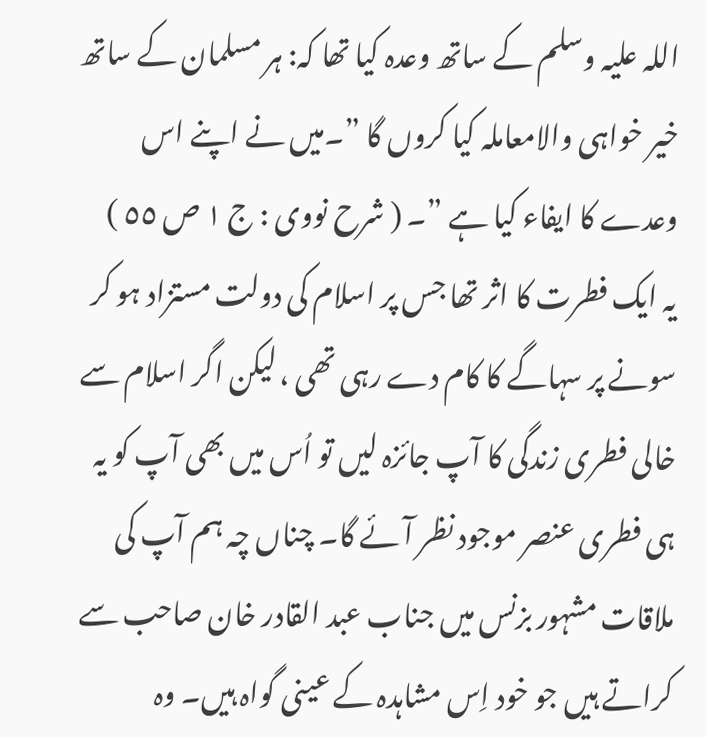اللہ علیہ وسلم کے ساتھ وعدہ کیا تھا کہ: ہر مسلمان کے ساتھ خیر خواہی والامعاملہ کیا کروں گا ”۔میں نے اپنے اس وعدے کا ایفاء کیا ہے ”۔ ( شرح نووی : ج ١ ص ٥٥ )
یہ ایک فطرت کا اثر تھا جس پر اسلام کی دولت مستزاد ہو کر سونے پر سہاگے کا کام دے رہی تھی ، لیکن اگر اسلام سے خالی فطری زندگی کا آپ جائزہ لیں تو اُس میں بھی آپ کو یہ ہی فطری عنصر موجود نظر آئے گا۔ چناں چہ ہم آپ کی ملاقات مشہور بزنس میں جناب عبد القادر خان صاحب سے کراتے ہیں جو خود اِس مشاہدہ کے عینی گواہ ہیں۔ وہ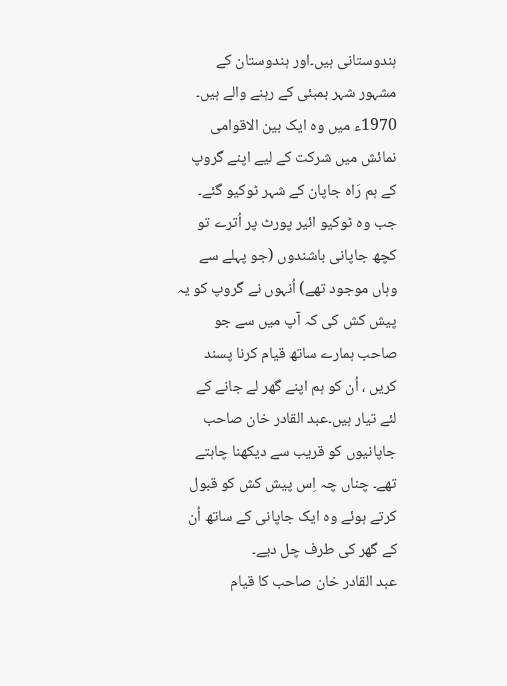ہندوستانی ہیں۔اور ہندوستان کے مشہور شہر بمبئی کے رہنے والے ہیں۔ 1970ء میں وہ ایک بین الاقوامی نمائش میں شرکت کے لیے اپنے گروپ کے ہم رَاہ جاپان کے شہر ٹوکیو گئے۔ جب وہ ٹوکیو ائیر پورٹ پر اُترے تو کچھ جاپانی باشندوں (جو پہلے سے وہاں موجود تھے) اُنہوں نے گروپ کو یہ پیش کش کی کہ آپ میں سے جو صاحب ہمارے ساتھ قیام کرنا پسند کریں ، اُن کو ہم اپنے گھر لے جانے کے لئے تیار ہیں۔عبد القادر خان صاحب جاپانیوں کو قریب سے دیکھنا چاہتے تھے۔ چناں چہ اِس پیش کش کو قبول کرتے ہوئے وہ ایک جاپانی کے ساتھ اُن کے گھر کی طرف چل دیے۔
عبد القادر خان صاحب کا قیام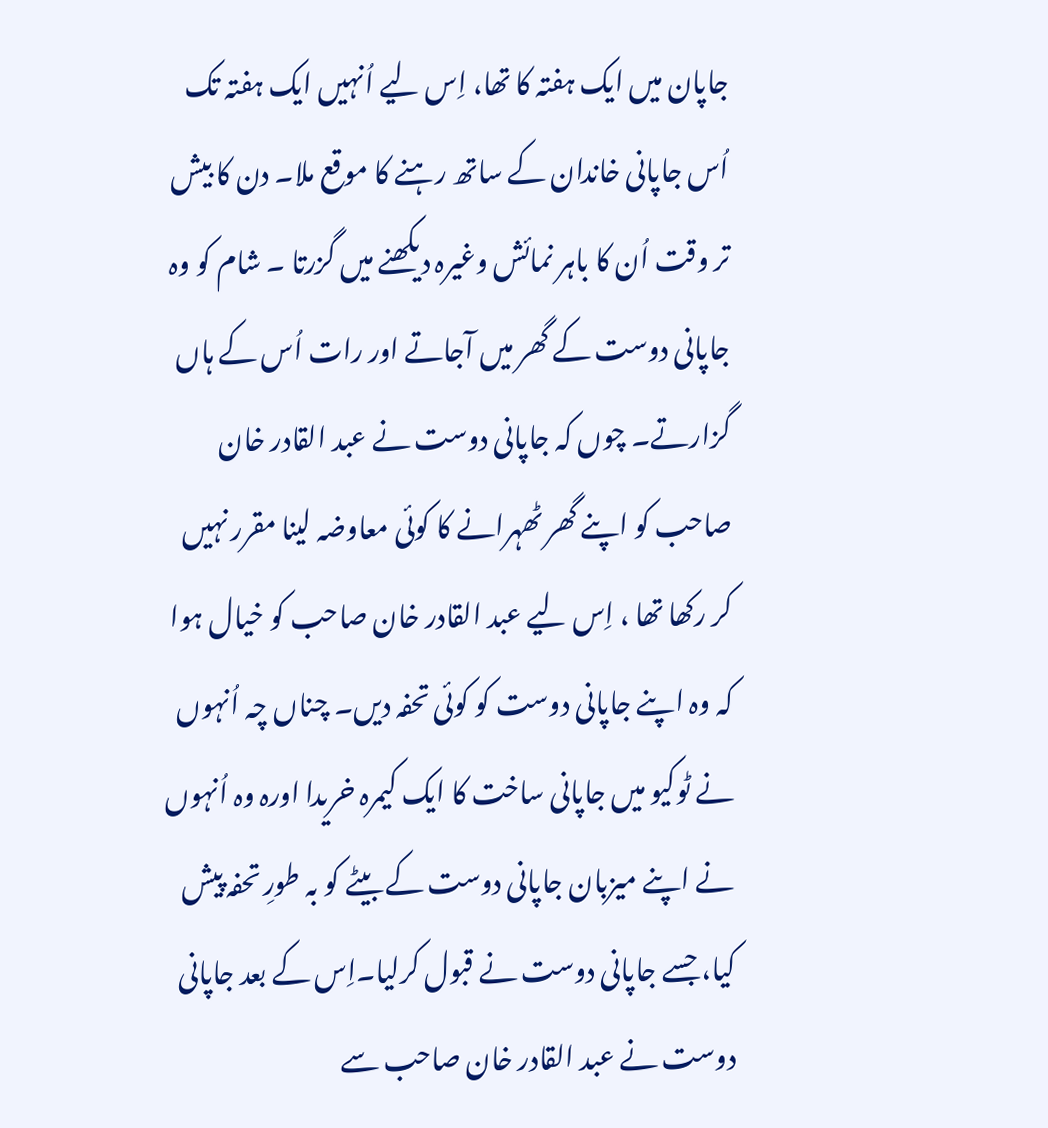جاپان میں ایک ہفتہ کا تھا، اِس لیے اُنہیں ایک ہفتہ تک اُس جاپانی خاندان کے ساتھ رہنے کا موقع ملا۔ دن کا بیش تر وقت اُن کا باہر نمائش وغیرہ دیکھنے میں گزرتا ۔ شام کو وہ جاپانی دوست کے گھر میں آجاتے اور رات اُس کے ہاں گزارتے۔ چوں کہ جاپانی دوست نے عبد القادر خان صاحب کو اپنے گھر ٹھہرانے کا کوئی معاوضہ لینا مقرر نہیں کر رکھا تھا ، اِس لیے عبد القادر خان صاحب کو خیال ہوا کہ وہ اپنے جاپانی دوست کو کوئی تحفہ دیں۔ چناں چہ اُنہوں نے ٹوکیو میں جاپانی ساخت کا ایک کیمرہ خریدا اورہ وہ اُنہوں نے اپنے میزبان جاپانی دوست کے بیٹے کو بہ طورِ تحفہ پیش کیا، جسے جاپانی دوست نے قبول کرلیا۔اِس کے بعد جاپانی دوست نے عبد القادر خان صاحب سے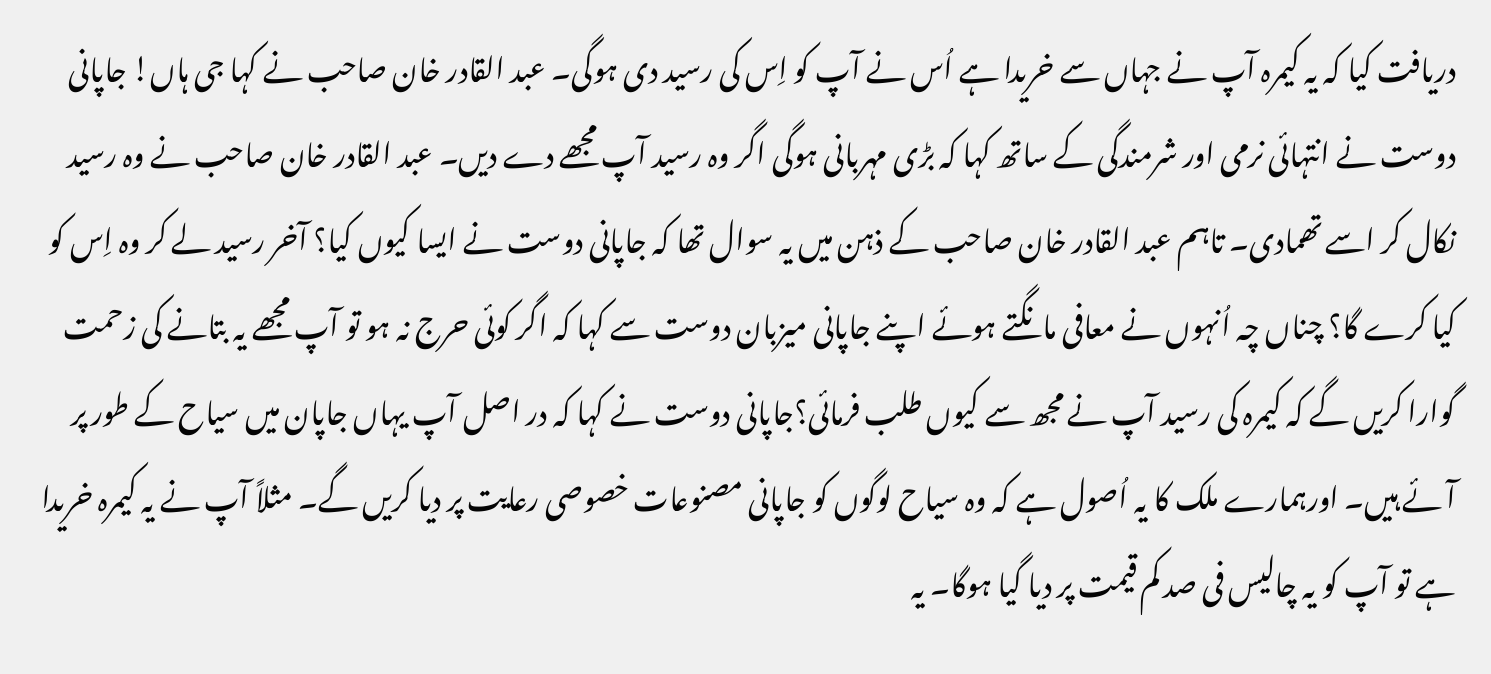دریافت کیا کہ یہ کیمرہ آپ نے جہاں سے خریدا ہے اُس نے آپ کو اِس کی رسید دی ہوگی۔ عبد القادر خان صاحب نے کہا جی ہاں! جاپانی دوست نے انتہائی نرمی اور شرمندگی کے ساتھ کہا کہ بڑی مہربانی ہوگی اگر وہ رسید آپ مجھے دے دیں۔ عبد القادر خان صاحب نے وہ رسید نکال کر اسے تھمادی۔ تاہم عبد القادر خان صاحب کے ذہن میں یہ سوال تھا کہ جاپانی دوست نے ایسا کیوں کیا؟ آخر رسید لے کر وہ اِس کو کیا کرے گا؟ چناں چہ اُنہوں نے معافی مانگتے ہوئے اپنے جاپانی میزبان دوست سے کہا کہ اگر کوئی حرج نہ ہو تو آپ مجھے یہ بتانے کی زحمت گوارا کریں گے کہ کیمرہ کی رسید آپ نے مجھ سے کیوں طلب فرمائی؟جاپانی دوست نے کہا کہ در اصل آپ یہاں جاپان میں سیاح کے طور پر آئے ہیں۔ اورہمارے ملک کا یہ اُصول ہے کہ وہ سیاح لوگوں کو جاپانی مصنوعات خصوصی رعایت پر دیا کریں گے۔ مثلاً آپ نے یہ کیمرہ خریدا ہے تو آپ کو یہ چالیس فی صد کم قیمت پر دیا گیا ہوگا۔ یہ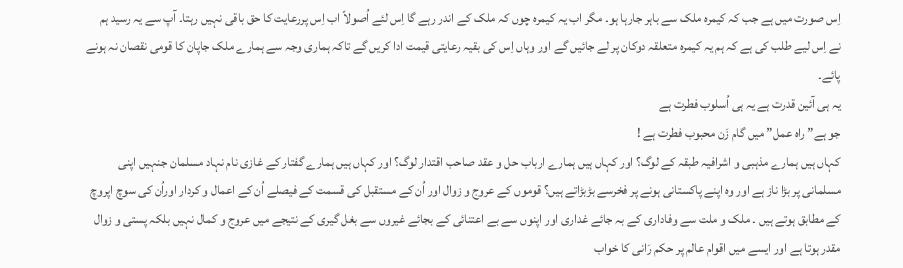اِس صورت میں ہے جب کہ کیمرہ ملک سے باہر جارہا ہو۔ مگر اب یہ کیمرہ چوں کہ ملک کے اندر رہے گا اِس لئے اُصولاً اب اِس پررعایت کا حق باقی نہیں رہتا۔ آپ سے یہ رسید ہم نے اِس لیے طلب کی ہے کہ ہم یہ کیمرہ متعلقہ دوکان پر لے جائیں گے اور وہاں اِس کی بقیہ رعایتی قیمت ادا کریں گے تاکہ ہماری وجہ سے ہمارے ملک جاپان کا قومی نقصان نہ ہونے پائے۔
یہ ہی آئین قدرت ہے یہ ہی اُسلوب فطرت ہے
جو ہے” راہ عمل” میں گام زَن محبوب فطرت ہے !
کہاں ہیں ہمارے مذہبی و اشرافیہ طبقہ کے لوگ؟ اور کہاں ہیں ہمارے ارباب حل و عقد صاحب اقتدار لوگ؟ اور کہاں ہیں ہمارے گفتار کے غازی نام نہاد مسلمان جنہیں اپنی مسلمانی پر بڑا ناز ہے اور وہ اپنے پاکستانی ہونے پر فخرسے بڑبڑاتے ہیں؟ قوموں کے عروج و زوال اور اُن کے مستقبل کی قسمت کے فیصلے اُن کے اعمال و کردار اوراُن کی سوچ اپروچ کے مطابق ہوتے ہیں ۔ ملک و ملت سے وفاداری کے بہ جائے غداری اور اپنوں سے بے اعتنائی کے بجائے غیروں سے بغل گیری کے نتیجے میں عروج و کمال نہیں بلکہ پستی و زوال مقدر ہوتا ہے اور ایسے میں اقوام عالم پر حکم رَانی کا خواب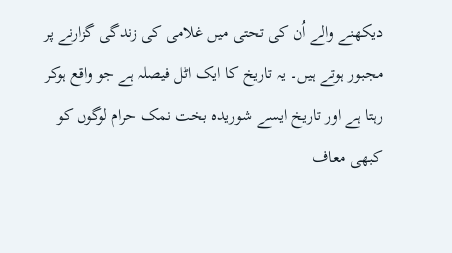دیکھنے والے اُن کی تحتی میں غلامی کی زندگی گزارنے پر مجبور ہوتے ہیں۔ یہ تاریخ کا ایک اٹل فیصلہ ہے جو واقع ہوکر رہتا ہے اور تاریخ ایسے شوریدہ بخت نمک حرام لوگوں کو کبھی معاف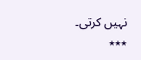نہیں کرتی۔
٭٭٭